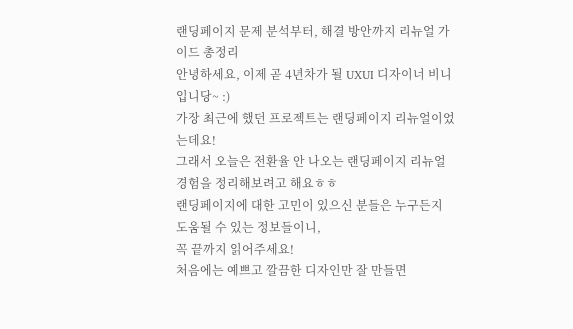랜딩페이지 문제 분석부터, 해결 방안까지 리뉴얼 가이드 총정리
안녕하세요, 이제 곧 4년차가 될 UXUI 디자이너 비니입니당~ :)
가장 최근에 했던 프로젝트는 랜딩페이지 리뉴얼이었는데요!
그래서 오늘은 전환율 안 나오는 랜딩페이지 리뉴얼 경험을 정리해보려고 해요ㅎㅎ
랜딩페이지에 대한 고민이 있으신 분들은 누구든지 도움될 수 있는 정보들이니,
꼭 끝까지 읽어주세요!
처음에는 예쁘고 깔끔한 디자인만 잘 만들면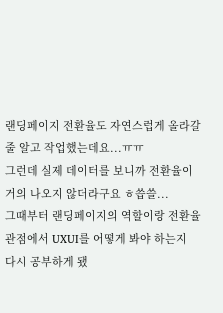랜딩페이지 전환율도 자연스럽게 올라갈 줄 알고 작업했는데요...ㅠㅠ
그런데 실제 데이터를 보니까 전환율이 거의 나오지 않더라구요 ㅎ씁쓸...
그때부터 랜딩페이지의 역할이랑 전환율 관점에서 UXUI를 어떻게 봐야 하는지
다시 공부하게 됐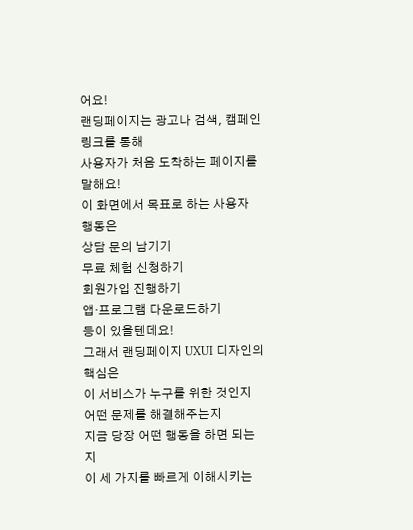어요!
랜딩페이지는 광고나 검색, 캠페인 링크를 통해
사용자가 처음 도착하는 페이지를 말해요!
이 화면에서 목표로 하는 사용자 행동은
상담 문의 남기기
무료 체험 신청하기
회원가입 진행하기
앱·프로그램 다운로드하기
등이 있을텐데요!
그래서 랜딩페이지 UXUI 디자인의 핵심은
이 서비스가 누구를 위한 것인지
어떤 문제를 해결해주는지
지금 당장 어떤 행동을 하면 되는지
이 세 가지를 빠르게 이해시키는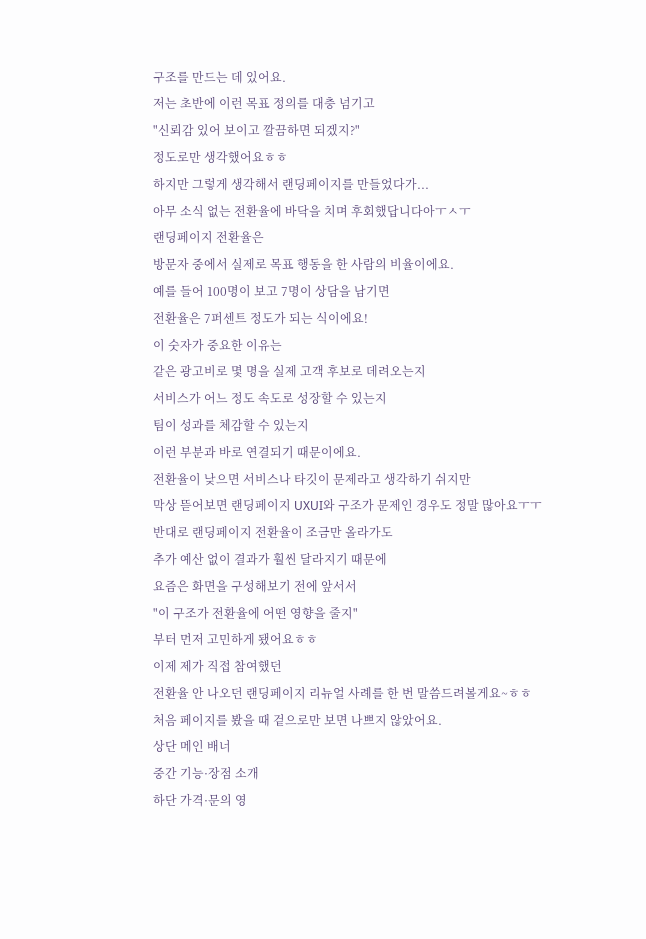구조를 만드는 데 있어요.
저는 초반에 이런 목표 정의를 대충 넘기고
"신뢰감 있어 보이고 깔끔하면 되겠지?"
정도로만 생각했어요ㅎㅎ
하지만 그렇게 생각해서 랜딩페이지를 만들었다가...
아무 소식 없는 전환율에 바닥을 치며 후회했답니다아ㅜㅅㅜ
랜딩페이지 전환율은
방문자 중에서 실제로 목표 행동을 한 사람의 비율이에요.
예를 들어 100명이 보고 7명이 상담을 남기면
전환율은 7퍼센트 정도가 되는 식이에요!
이 숫자가 중요한 이유는
같은 광고비로 몇 명을 실제 고객 후보로 데려오는지
서비스가 어느 정도 속도로 성장할 수 있는지
팀이 성과를 체감할 수 있는지
이런 부분과 바로 연결되기 때문이에요.
전환율이 낮으면 서비스나 타깃이 문제라고 생각하기 쉬지만
막상 뜯어보면 랜딩페이지 UXUI와 구조가 문제인 경우도 정말 많아요ㅜㅜ
반대로 랜딩페이지 전환율이 조금만 올라가도
추가 예산 없이 결과가 훨씬 달라지기 때문에
요즘은 화면을 구성해보기 전에 앞서서
"이 구조가 전환율에 어떤 영향을 줄지"
부터 먼저 고민하게 됐어요ㅎㅎ
이제 제가 직접 참여했던
전환율 안 나오던 랜딩페이지 리뉴얼 사례를 한 번 말씀드려볼게요~ㅎㅎ
처음 페이지를 봤을 때 겉으로만 보면 나쁘지 않았어요.
상단 메인 배너
중간 기능·장점 소개
하단 가격·문의 영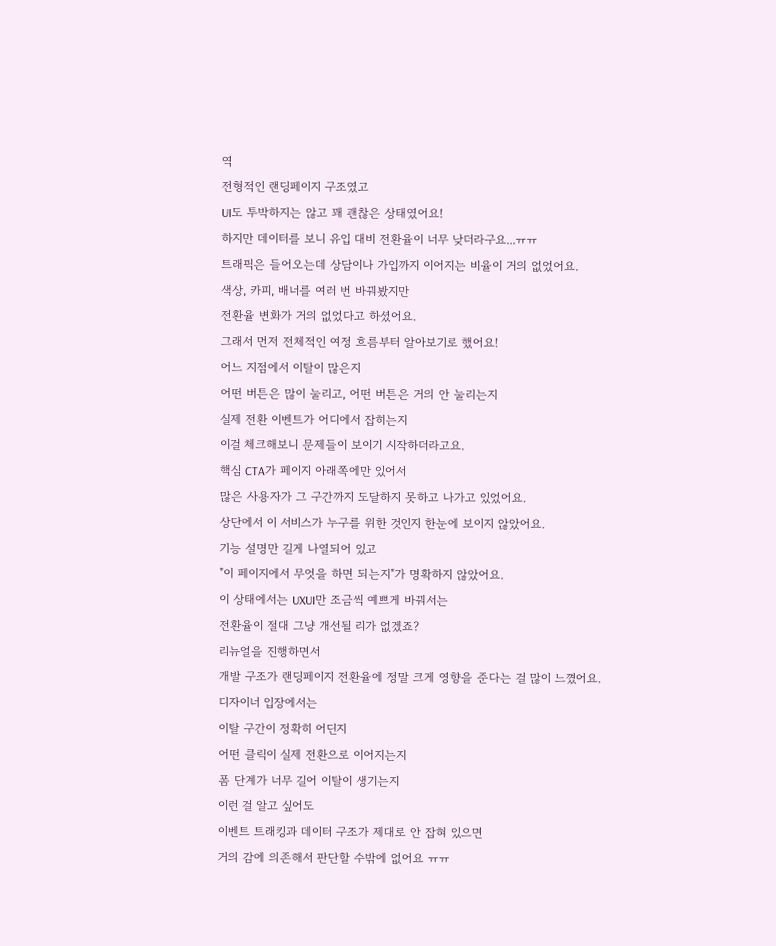역
전형적인 랜딩페이지 구조였고
UI도 투박하지는 않고 꽤 괜찮은 상태였어요!
하지만 데이터를 보니 유입 대비 전환율이 너무 낮더라구요...ㅠㅠ
트래픽은 들어오는데 상담이나 가입까지 이어지는 비율이 거의 없었어요.
색상, 카피, 배너를 여러 번 바꿔봤지만
전환율 변화가 거의 없었다고 하셨어요.
그래서 먼저 전체적인 여정 흐름부터 알아보기로 했어요!
어느 지점에서 이탈이 많은지
어떤 버튼은 많이 눌리고, 어떤 버튼은 거의 안 눌리는지
실제 전환 이벤트가 어디에서 잡히는지
이걸 체크해보니 문제들이 보이기 시작하더라고요.
핵심 CTA가 페이지 아래쪽에만 있어서
많은 사용자가 그 구간까지 도달하지 못하고 나가고 있었어요.
상단에서 이 서비스가 누구를 위한 것인지 한눈에 보이지 않았어요.
기능 설명만 길게 나열되어 있고
"이 페이지에서 무엇을 하면 되는지"가 명확하지 않았어요.
이 상태에서는 UXUI만 조금씩 예쁘게 바꿔서는
전환율이 절대 그냥 개선될 리가 없겠죠?
리뉴얼을 진행하면서
개발 구조가 랜딩페이지 전환율에 정말 크게 영향을 준다는 걸 많이 느꼈어요.
디자이너 입장에서는
이탈 구간이 정확히 어딘지
어떤 클릭이 실제 전환으로 이어지는지
폼 단계가 너무 길어 이탈이 생기는지
이런 걸 알고 싶어도
이벤트 트래킹과 데이터 구조가 제대로 안 잡혀 있으면
거의 감에 의존해서 판단할 수밖에 없어요 ㅠㅠ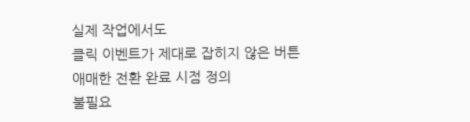실제 작업에서도
클릭 이벤트가 제대로 잡히지 않은 버튼
애매한 전환 완료 시점 정의
불필요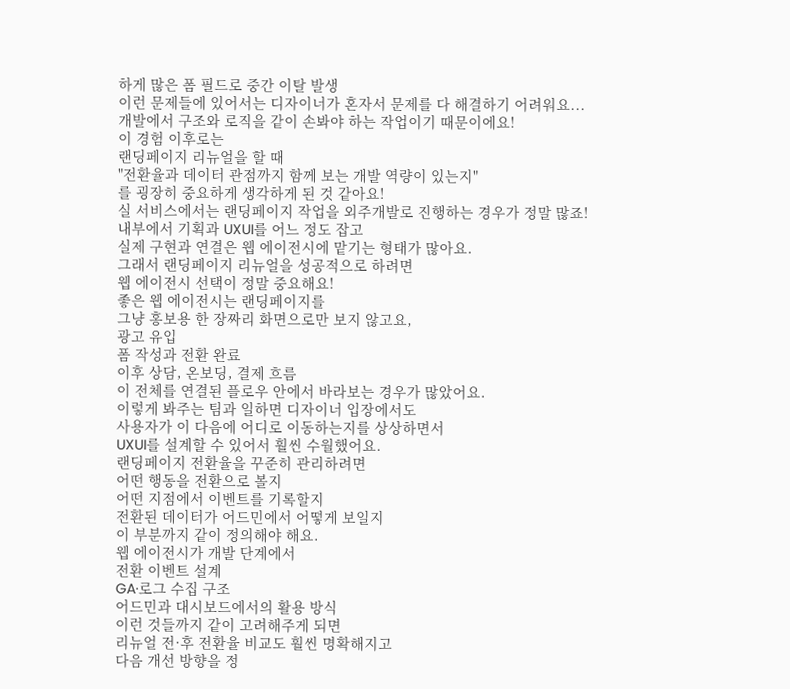하게 많은 폼 필드로 중간 이탈 발생
이런 문제들에 있어서는 디자이너가 혼자서 문제를 다 해결하기 어려워요...
개발에서 구조와 로직을 같이 손봐야 하는 작업이기 때문이에요!
이 경험 이후로는
랜딩페이지 리뉴얼을 할 때
"전환율과 데이터 관점까지 함께 보는 개발 역량이 있는지"
를 굉장히 중요하게 생각하게 된 것 같아요!
실 서비스에서는 랜딩페이지 작업을 외주개발로 진행하는 경우가 정말 많죠!
내부에서 기획과 UXUI를 어느 정도 잡고
실제 구현과 연결은 웹 에이전시에 맡기는 형태가 많아요.
그래서 랜딩페이지 리뉴얼을 성공적으로 하려면
웹 에이전시 선택이 정말 중요해요!
좋은 웹 에이전시는 랜딩페이지를
그냥 홍보용 한 장짜리 화면으로만 보지 않고요,
광고 유입
폼 작성과 전환 완료
이후 상담, 온보딩, 결제 흐름
이 전체를 연결된 플로우 안에서 바라보는 경우가 많았어요.
이렇게 봐주는 팀과 일하면 디자이너 입장에서도
사용자가 이 다음에 어디로 이동하는지를 상상하면서
UXUI를 설계할 수 있어서 훨씬 수월했어요.
랜딩페이지 전환율을 꾸준히 관리하려면
어떤 행동을 전환으로 볼지
어떤 지점에서 이벤트를 기록할지
전환된 데이터가 어드민에서 어떻게 보일지
이 부분까지 같이 정의해야 해요.
웹 에이전시가 개발 단계에서
전환 이벤트 설계
GA·로그 수집 구조
어드민과 대시보드에서의 활용 방식
이런 것들까지 같이 고려해주게 되면
리뉴얼 전·후 전환율 비교도 훨씬 명확해지고
다음 개선 방향을 정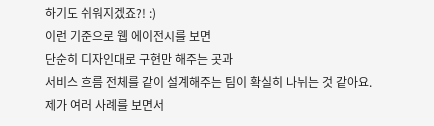하기도 쉬워지겠죠?! :)
이런 기준으로 웹 에이전시를 보면
단순히 디자인대로 구현만 해주는 곳과
서비스 흐름 전체를 같이 설계해주는 팀이 확실히 나뉘는 것 같아요.
제가 여러 사례를 보면서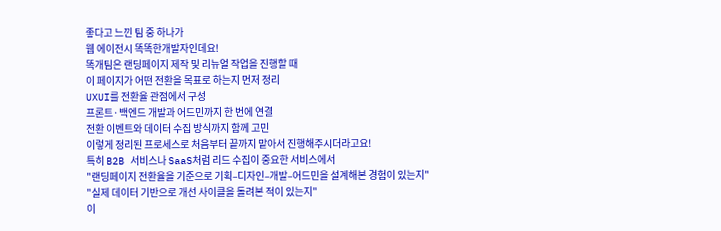좋다고 느낀 팀 중 하나가
웹 에이전시 똑똑한개발자인데요!
똑개팀은 랜딩페이지 제작 및 리뉴얼 작업을 진행할 때
이 페이지가 어떤 전환을 목표로 하는지 먼저 정리
UXUI를 전환율 관점에서 구성
프론트·백엔드 개발과 어드민까지 한 번에 연결
전환 이벤트와 데이터 수집 방식까지 함께 고민
이렇게 정리된 프로세스로 처음부터 끝까지 맡아서 진행해주시더라고요!
특히 B2B 서비스나 SaaS처럼 리드 수집이 중요한 서비스에서
"랜딩페이지 전환율을 기준으로 기획–디자인–개발–어드민을 설계해본 경험이 있는지"
"실제 데이터 기반으로 개선 사이클을 돌려본 적이 있는지"
이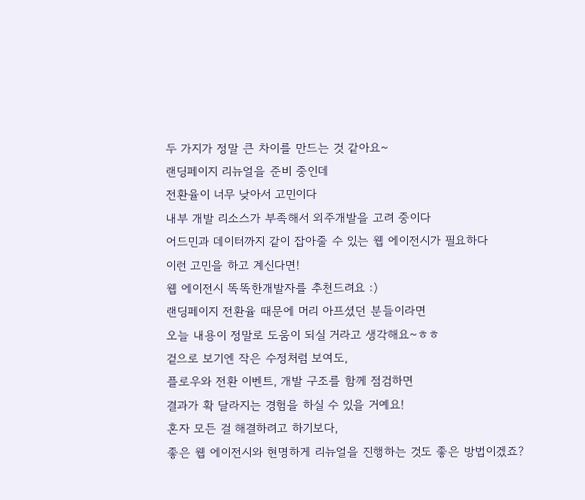두 가지가 정말 큰 차이를 만드는 것 같아요~
랜딩페이지 리뉴얼을 준비 중인데
전환율이 너무 낮아서 고민이다
내부 개발 리소스가 부족해서 외주개발을 고려 중이다
어드민과 데이터까지 같이 잡아줄 수 있는 웹 에이전시가 필요하다
이런 고민을 하고 계신다면!
웹 에이전시 똑똑한개발자를 추천드려요 :)
랜딩페이지 전환율 때문에 머리 아프셨던 분들이라면
오늘 내용이 정말로 도움이 되실 거라고 생각해요~ㅎㅎ
겉으로 보기엔 작은 수정처럼 보여도,
플로우와 전환 이벤트, 개발 구조를 함께 점검하면
결과가 확 달라지는 경험을 하실 수 있을 거예요!
혼자 모든 걸 해결하려고 하기보다,
좋은 웹 에이전시와 현명하게 리뉴얼을 진행하는 것도 좋은 방법이겠죠?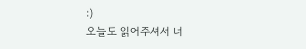:)
오늘도 읽어주셔서 너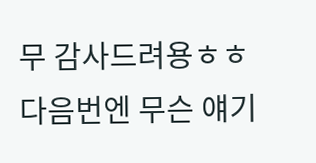무 감사드려용ㅎㅎ
다음번엔 무슨 얘기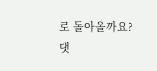로 돌아올까요?
댓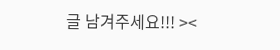글 남겨주세요!!! ><